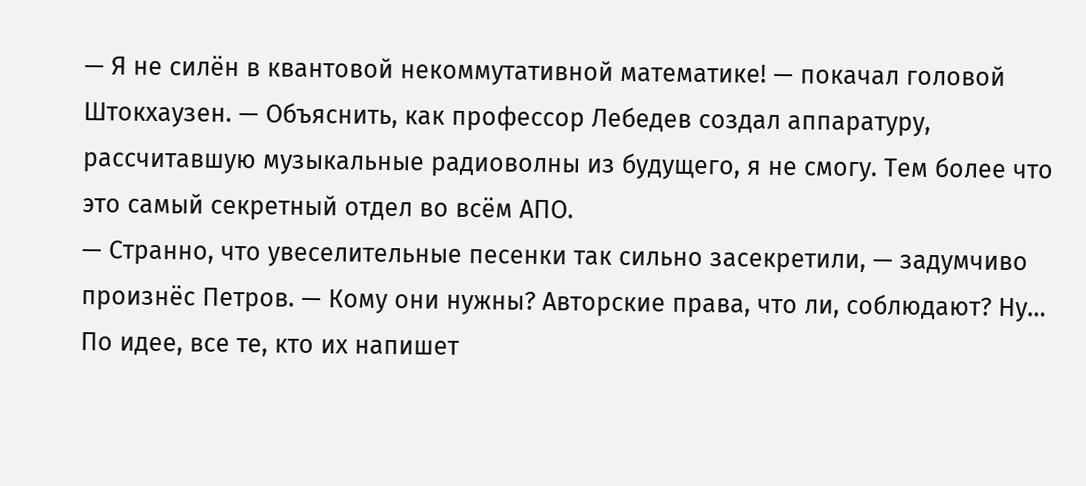— Я не силён в квантовой некоммутативной математике! — покачал головой Штокхаузен. — Объяснить, как профессор Лебедев создал аппаратуру, рассчитавшую музыкальные радиоволны из будущего, я не смогу. Тем более что это самый секретный отдел во всём АПО.
— Странно, что увеселительные песенки так сильно засекретили, — задумчиво произнёс Петров. — Кому они нужны? Авторские права, что ли, соблюдают? Ну… По идее, все те, кто их напишет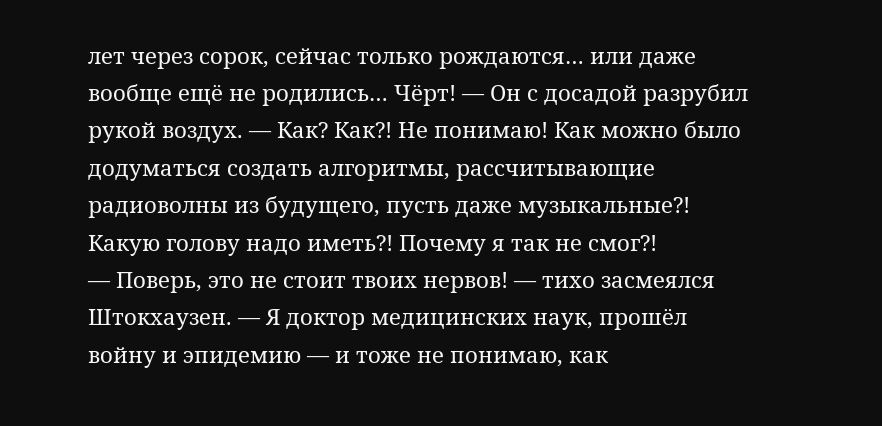лет через сорок, сейчас только рождаются… или даже вообще ещё не родились… Чёрт! — Он с досадой разрубил рукой воздух. — Как? Как?! Не понимаю! Как можно было додуматься создать алгоритмы, рассчитывающие радиоволны из будущего, пусть даже музыкальные?! Какую голову надо иметь?! Почему я так не смог?!
— Поверь, это не стоит твоих нервов! — тихо засмеялся Штокхаузен. — Я доктор медицинских наук, прошёл войну и эпидемию — и тоже не понимаю, как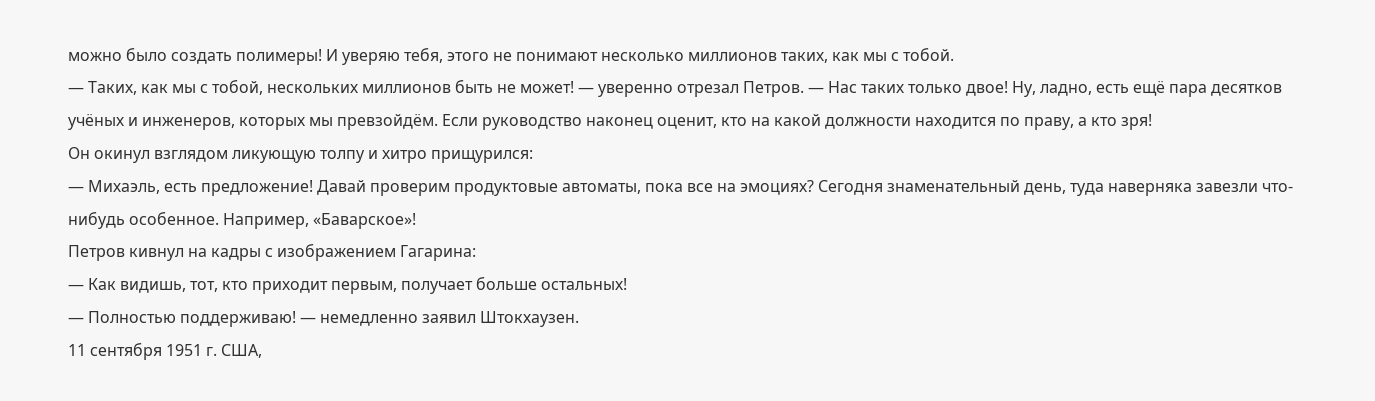можно было создать полимеры! И уверяю тебя, этого не понимают несколько миллионов таких, как мы с тобой.
— Таких, как мы с тобой, нескольких миллионов быть не может! — уверенно отрезал Петров. — Нас таких только двое! Ну, ладно, есть ещё пара десятков учёных и инженеров, которых мы превзойдём. Если руководство наконец оценит, кто на какой должности находится по праву, а кто зря!
Он окинул взглядом ликующую толпу и хитро прищурился:
— Михаэль, есть предложение! Давай проверим продуктовые автоматы, пока все на эмоциях? Сегодня знаменательный день, туда наверняка завезли что-нибудь особенное. Например, «Баварское»!
Петров кивнул на кадры с изображением Гагарина:
— Как видишь, тот, кто приходит первым, получает больше остальных!
— Полностью поддерживаю! — немедленно заявил Штокхаузен.
11 сентября 1951 г. США,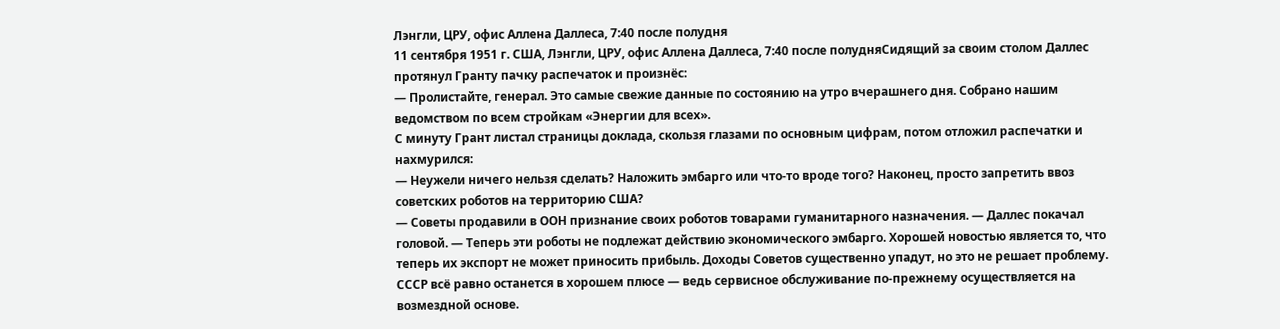Лэнгли, ЦРУ, офис Аллена Даллеса, 7:40 после полудня
11 сентября 1951 г. США, Лэнгли, ЦРУ, офис Аллена Даллеса, 7:40 после полудняСидящий за своим столом Даллес протянул Гранту пачку распечаток и произнёс:
— Пролистайте, генерал. Это самые свежие данные по состоянию на утро вчерашнего дня. Собрано нашим ведомством по всем стройкам «Энергии для всех».
С минуту Грант листал страницы доклада, скользя глазами по основным цифрам, потом отложил распечатки и нахмурился:
— Неужели ничего нельзя сделать? Наложить эмбарго или что-то вроде того? Наконец, просто запретить ввоз советских роботов на территорию США?
— Советы продавили в ООН признание своих роботов товарами гуманитарного назначения. — Даллес покачал головой. — Теперь эти роботы не подлежат действию экономического эмбарго. Хорошей новостью является то, что теперь их экспорт не может приносить прибыль. Доходы Советов существенно упадут, но это не решает проблему. СССР всё равно останется в хорошем плюсе — ведь сервисное обслуживание по-прежнему осуществляется на возмездной основе.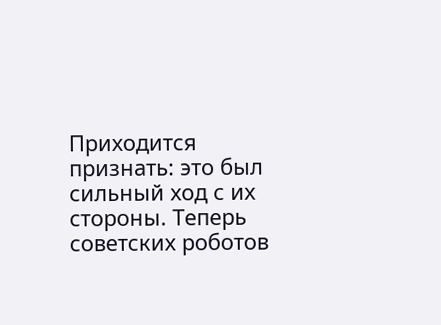Приходится признать: это был сильный ход с их стороны. Теперь советских роботов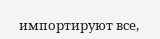импортируют все,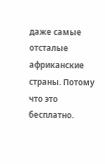даже самые отсталые африканские страны. Потому что это бесплатно.